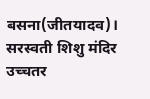बसना(जीतयादव)। सरस्वती शिशु मंदिर उच्चतर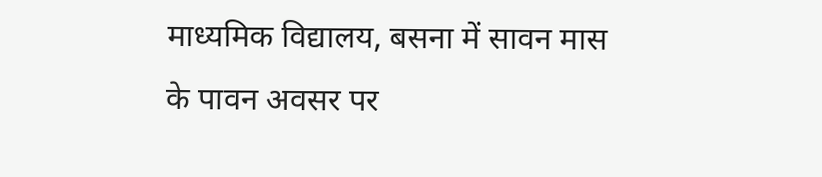माध्यमिक विद्यालय, बसना में सावन मास के पावन अवसर पर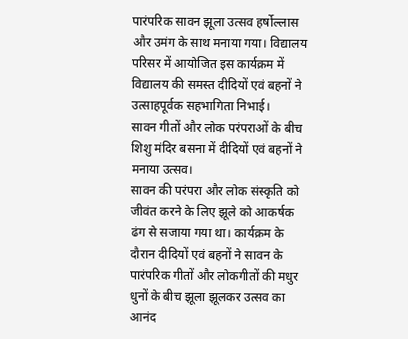पारंपरिक सावन झूला उत्सव हर्षोल्लास और उमंग के साथ मनाया गया। विद्यालय परिसर में आयोजित इस कार्यक्रम में विद्यालय की समस्त दीदियों एवं बहनों ने उत्साहपूर्वक सहभागिता निभाई।
सावन गीतों और लोक परंपराओं के बीच शिशु मंदिर बसना में दीदियों एवं बहनों ने मनाया उत्सव।
सावन की परंपरा और लोक संस्कृति को जीवंत करने के लिए झूले को आकर्षक ढंग से सजाया गया था। कार्यक्रम के दौरान दीदियों एवं बहनों ने सावन के पारंपरिक गीतों और लोकगीतों की मधुर धुनों के बीच झूला झूलकर उत्सव का आनंद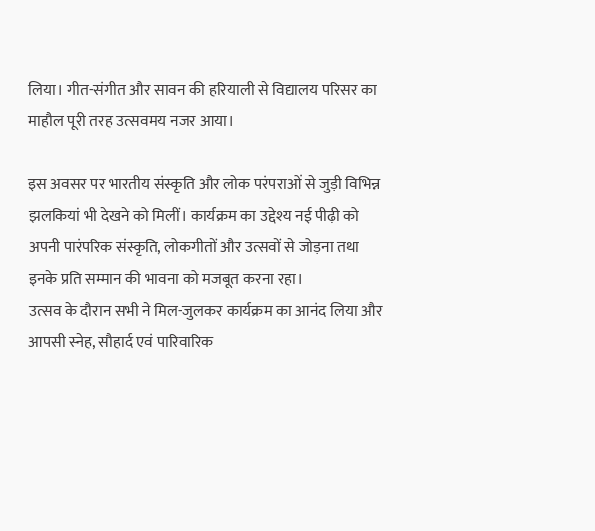लिया। गीत-संगीत और सावन की हरियाली से विद्यालय परिसर का माहौल पूरी तरह उत्सवमय नजर आया।

इस अवसर पर भारतीय संस्कृति और लोक परंपराओं से जुड़ी विभिन्न झलकियां भी देखने को मिलीं। कार्यक्रम का उद्देश्य नई पीढ़ी को अपनी पारंपरिक संस्कृति, लोकगीतों और उत्सवों से जोड़ना तथा इनके प्रति सम्मान की भावना को मजबूत करना रहा।
उत्सव के दौरान सभी ने मिल-जुलकर कार्यक्रम का आनंद लिया और आपसी स्नेह, सौहार्द एवं पारिवारिक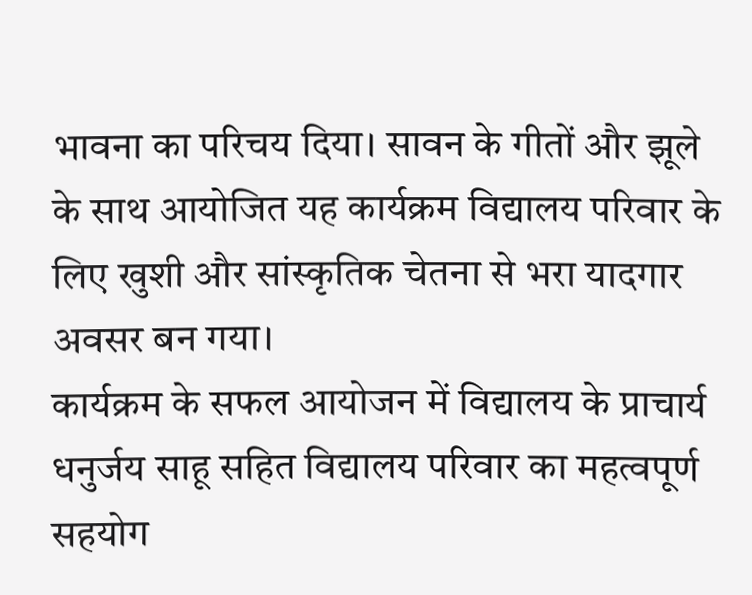भावना का परिचय दिया। सावन के गीतों और झूले के साथ आयोजित यह कार्यक्रम विद्यालय परिवार के लिए खुशी और सांस्कृतिक चेतना से भरा यादगार अवसर बन गया।
कार्यक्रम के सफल आयोजन में विद्यालय के प्राचार्य धनुर्जय साहू सहित विद्यालय परिवार का महत्वपूर्ण सहयोग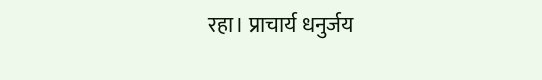रहा। प्राचार्य धनुर्जय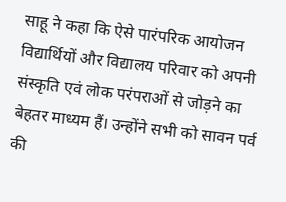साहू ने कहा कि ऐसे पारंपरिक आयोजन विद्यार्थियों और विद्यालय परिवार को अपनी संस्कृति एवं लोक परंपराओं से जोड़ने का बेहतर माध्यम हैं। उन्होंने सभी को सावन पर्व की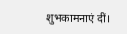शुभकामनाएं दीं।